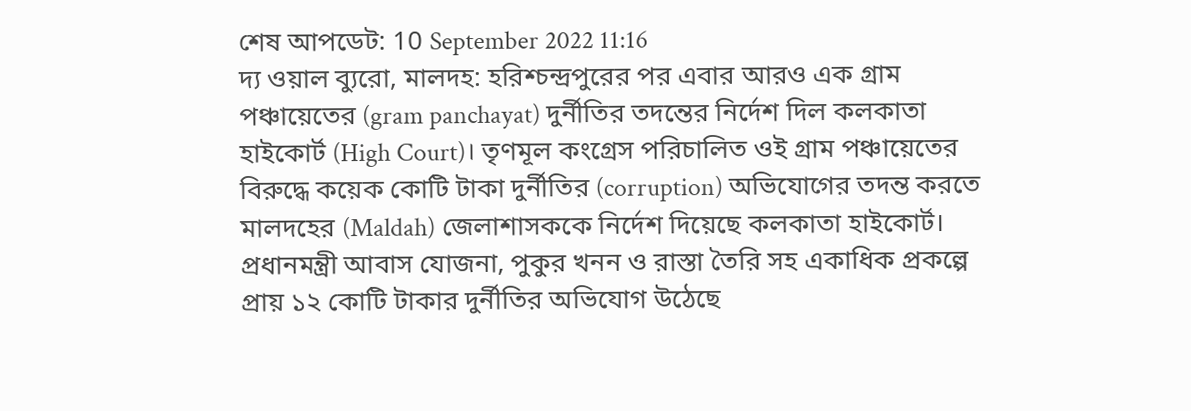শেষ আপডেট: 10 September 2022 11:16
দ্য ওয়াল ব্যুরো, মালদহ: হরিশ্চন্দ্রপুরের পর এবার আরও এক গ্রাম পঞ্চায়েতের (gram panchayat) দুর্নীতির তদন্তের নির্দেশ দিল কলকাতা হাইকোর্ট (High Court)। তৃণমূল কংগ্রেস পরিচালিত ওই গ্রাম পঞ্চায়েতের বিরুদ্ধে কয়েক কোটি টাকা দুর্নীতির (corruption) অভিযোগের তদন্ত করতে মালদহের (Maldah) জেলাশাসককে নির্দেশ দিয়েছে কলকাতা হাইকোর্ট।
প্রধানমন্ত্রী আবাস যোজনা, পুকুর খনন ও রাস্তা তৈরি সহ একাধিক প্রকল্পে প্রায় ১২ কোটি টাকার দুর্নীতির অভিযোগ উঠেছে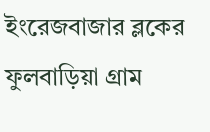ইংরেজবাজার ব্লকের ফুলবাড়িয়া গ্রাম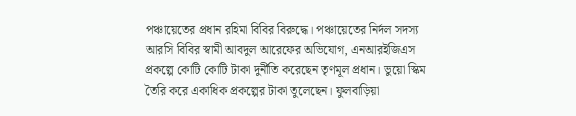পঞ্চায়েতের প্রধান রহিমা বিবির বিরুদ্ধে। পঞ্চায়েতের নির্দল সদস্য আরসি বিবির স্বামী আবদুল আরেফের অভিযোগ, এনআরইজিএস প্রকল্পে কোটি কোটি টাকা দুর্নীতি করেছেন তৃণমূল প্রধান। ভুয়ো স্কিম তৈরি করে একাধিক প্রকল্পের টাকা তুলেছেন। ফুলবাড়িয়া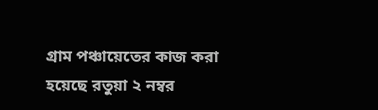গ্রাম পঞ্চায়েতের কাজ করা হয়েছে রতুয়া ২ নম্বর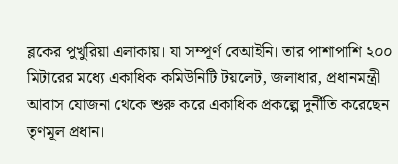ব্লকের পুখুরিয়া এলাকায়। যা সম্পূর্ণ বেআইনি। তার পাশাপাশি ২০০ মিটারের মধ্যে একাধিক কমিউনিটি টয়লেট, জলাধার, প্রধানমন্ত্রী আবাস যোজনা থেকে শুরু করে একাধিক প্রকল্পে দুর্নীতি করেছেন তৃণমূল প্রধান।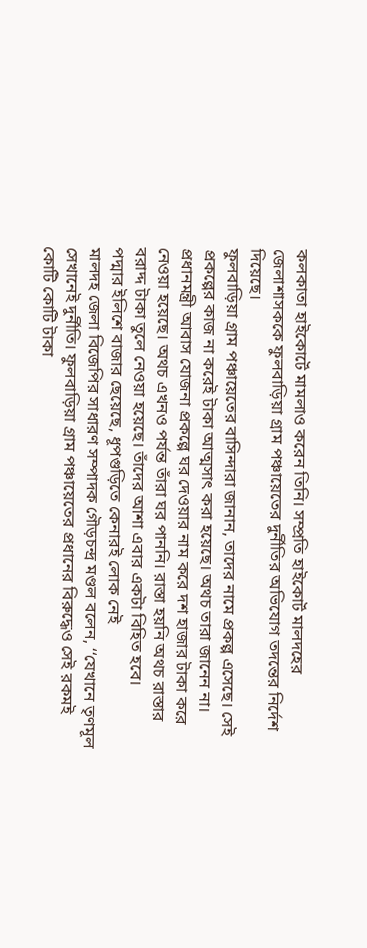কলকাতা হাইকোর্টে মামলাও করেন তিনি। সম্প্রতি হাইকোর্ট মালদহের জেলাশাসককে ফুলবাড়িয়া গ্রাম পঞ্চায়েতের দুর্নীতির অভিযোগ তদন্তের নির্দেশ দিয়েছে।
ফুলবাড়িয়া গ্রাম পঞ্চায়েতের বাসিন্দারা জানান, তাদের নামে প্রকল্প এসেছে। সেই প্রকল্পের কাজ না করেই টাকা আত্মসাৎ করা হয়েছে। অথচ তারা জানেন না। প্রধানমন্ত্রী আবাস যোজনা প্রকল্পে ঘর দেওয়ার নাম করে দশ হাজার টাকা করে নেওয়া হয়েছে। অথচ এখনও পর্যন্ত তাঁরা ঘর পাননি। রাস্তা হয়নি অথচ রাস্তার বরাদ্দ টাকা তুলে নেওয়া হয়েছে। তাঁদের আশা এবার একটা বিহিত হবে।
পদ্মার ইলিশে বাজার ছেয়েছে, ধূপগুড়িতে কেনারই লোক নেই
মালদহ জেলা বিজেপির সাধারণ সম্পাদক গৌড়চন্দ্র মণ্ডল বলেন, ‘‘যেখানে তৃণমূল সেখানেই দুর্নীতি। ফুলবাড়িয়া গ্রাম পঞ্চায়েতের প্রধানের বিরুদ্ধেও সেই রকমই কোটি কোটি টাকা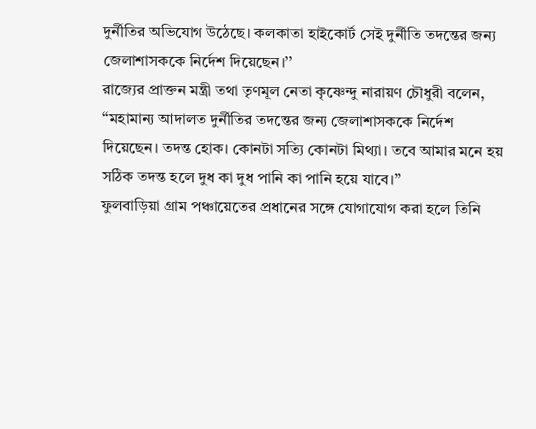দুর্নীতির অভিযোগ উঠেছে। কলকাতা হাইকোর্ট সেই দুর্নীতি তদন্তের জন্য জেলাশাসককে নির্দেশ দিয়েছেন।’’
রাজ্যের প্রাক্তন মন্ত্রী তথা তৃণমূল নেতা কৃষ্ণেন্দু নারায়ণ চৌধুরী বলেন, ‘‘মহামান্য আদালত দুর্নীতির তদন্তের জন্য জেলাশাসককে নির্দেশ দিয়েছেন। তদন্ত হোক। কোনটা সত্যি কোনটা মিথ্যা। তবে আমার মনে হয় সঠিক তদন্ত হলে দুধ কা দুধ পানি কা পানি হয়ে যাবে।’’
ফুলবাড়িয়া গ্রাম পঞ্চায়েতের প্রধানের সঙ্গে যোগাযোগ করা হলে তিনি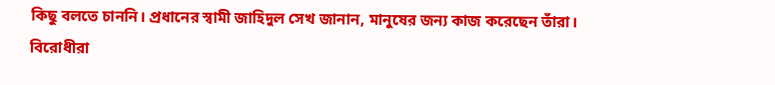কিছু বলতে চাননি। প্রধানের স্বামী জাহিদুল সেখ জানান, মানুষের জন্য কাজ করেছেন তাঁরা। বিরোধীরা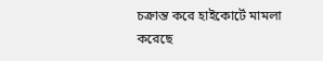চক্রান্ত করে হাইকোর্টে মামলা করেছে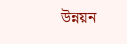উন্নয়ন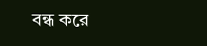বন্ধ করে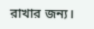রাখার জন্য।